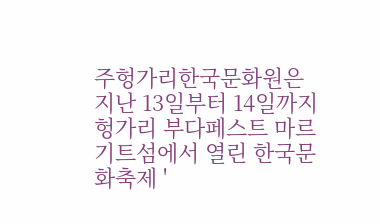주헝가리한국문화원은 지난 13일부터 14일까지 헝가리 부다페스트 마르기트섬에서 열린 한국문화축제 '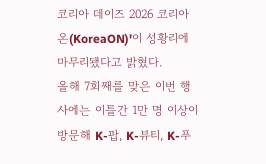코리아 데이즈 2026 코리아온(KoreaON)'이 성황리에 마무리됐다고 밝혔다.
올해 7회째를 맞은 이번 행사에는 이틀간 1만 명 이상이 방문해 K-팝, K-뷰티, K-푸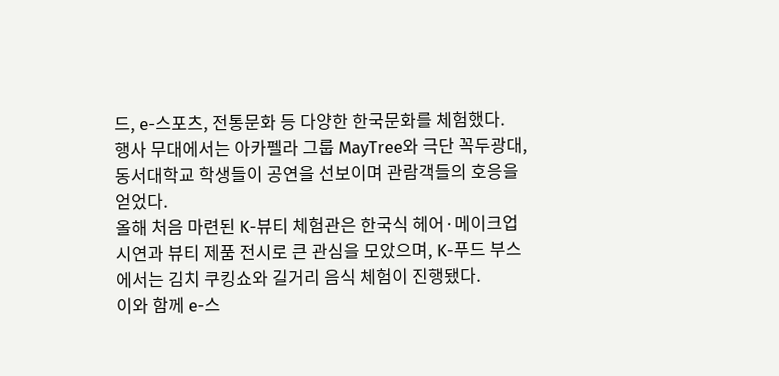드, e-스포츠, 전통문화 등 다양한 한국문화를 체험했다.
행사 무대에서는 아카펠라 그룹 MayTree와 극단 꼭두광대, 동서대학교 학생들이 공연을 선보이며 관람객들의 호응을 얻었다.
올해 처음 마련된 K-뷰티 체험관은 한국식 헤어·메이크업 시연과 뷰티 제품 전시로 큰 관심을 모았으며, K-푸드 부스에서는 김치 쿠킹쇼와 길거리 음식 체험이 진행됐다.
이와 함께 e-스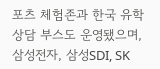포츠 체험존과 한국 유학 상담 부스도 운영됐으며, 삼성전자, 삼성SDI, SK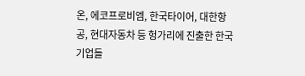온, 에코프로비엠, 한국타이어, 대한항공, 현대자동차 등 헝가리에 진출한 한국 기업들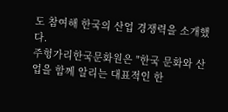도 참여해 한국의 산업 경쟁력을 소개했다.
주헝가리한국문화원은 "한국 문화와 산업을 함께 알리는 대표적인 한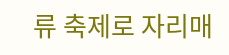류 축제로 자리매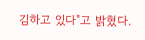김하고 있다"고 밝혔다.